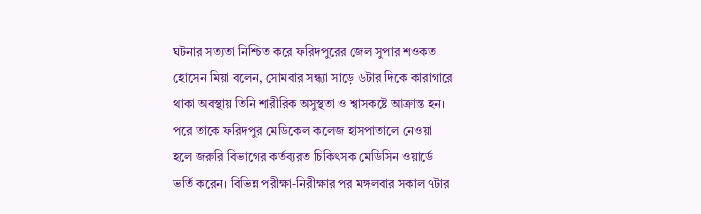ঘটনার সত্যতা নিশ্চিত করে ফরিদপুরের জেল সুপার শওকত হোসেন মিয়া বলেন, সোমবার সন্ধ্যা সাড়ে ৬টার দিকে কারাগারে থাকা অবস্থায় তিনি শারীরিক অসুস্থতা ও শ্বাসকষ্টে আক্রান্ত হন। পরে তাকে ফরিদপুর মেডিকেল কলেজ হাসপাতালে নেওয়া হলে জরুরি বিভাগের কর্তব্যরত চিকিৎসক মেডিসিন ওয়ার্ডে ভর্তি করেন। বিভিন্ন পরীক্ষা-নিরীক্ষার পর মঙ্গলবার সকাল ৭টার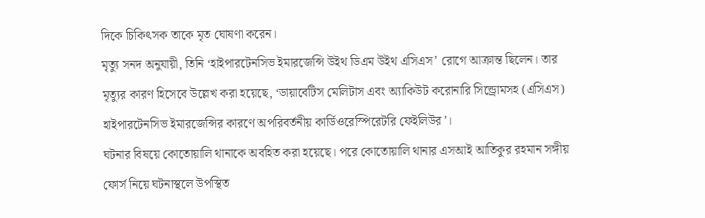দিকে চিকিৎসক তাকে মৃত ঘোষণা করেন।
মৃত্যু সনদ অনুযায়ী, তিনি ‘হাইপারটেনসিভ ইমারজেন্সি উইথ ডিএম উইথ এসিএস’ রোগে আক্রান্ত ছিলেন। তার মৃত্যুর কারণ হিসেবে উল্লেখ করা হয়েছে, ‘ডায়াবেটিস মেলিটাস এবং অ্যাকিউট করোনারি সিন্ড্রোমসহ (এসিএস) হাইপারটেনসিভ ইমারজেন্সির কারণে অপরিবর্তনীয় কার্ডিওরেস্পিরেটরি ফেইলিউর’।
ঘটনার বিষয়ে কোতোয়ালি থানাকে অবহিত করা হয়েছে। পরে কোতোয়ালি থানার এসআই আতিকুর রহমান সঙ্গীয় ফোর্স নিয়ে ঘটনাস্থলে উপস্থিত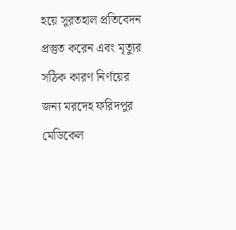হয়ে সুরতহাল প্রতিবেদন প্রস্তুত করেন এবং মৃত্যুর সঠিক কারণ নির্ণয়ের জন্য মরদেহ ফরিদপুর মেডিকেল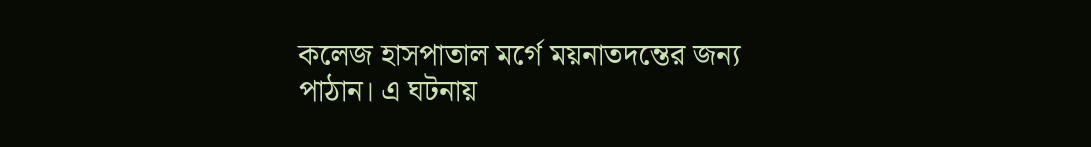কলেজ হাসপাতাল মর্গে ময়নাতদন্তের জন্য পাঠান। এ ঘটনায়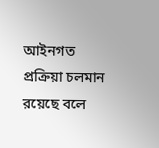আইনগত প্রক্রিয়া চলমান রয়েছে বলে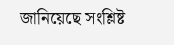জানিয়েছে সংশ্লিষ্ট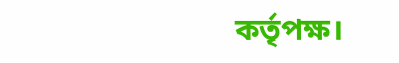কর্তৃপক্ষ।